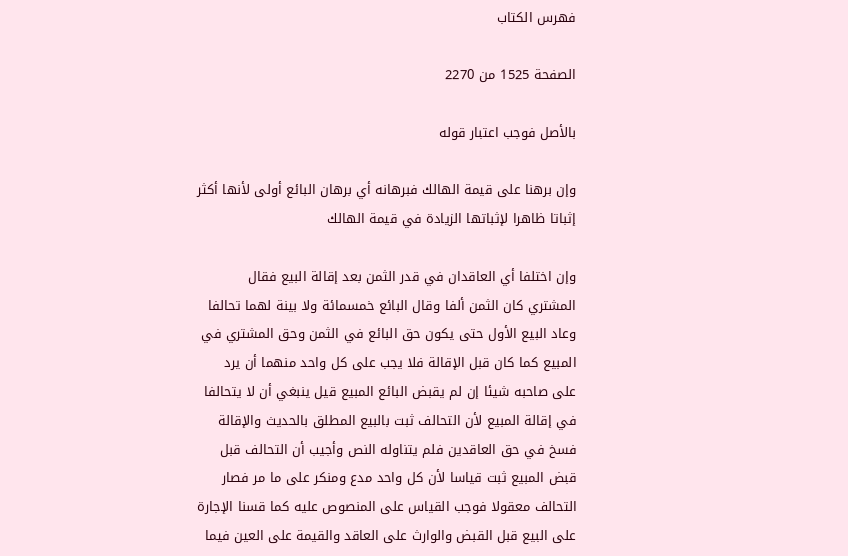فهرس الكتاب

الصفحة 1525 من 2270

بالأصل فوجب اعتبار قوله

وإن برهنا على قيمة الهالك فبرهانه أي برهان البائع أولى لأنها أكثر إثباتا ظاهرا لإثباتها الزيادة في قيمة الهالك

وإن اختلفا أي العاقدان في قدر الثمن بعد إقالة البيع فقال المشتري كان الثمن ألفا وقال البائع خمسمائة ولا بينة لهما تحالفا وعاد البيع الأول حتى يكون حق البائع في الثمن وحق المشتري في المبيع كما كان قبل الإقالة فلا يجب على كل واحد منهما أن يرد على صاحبه شيئا إن لم يقبض البائع المبيع قيل ينبغي أن لا يتحالفا في إقالة المبيع لأن التحالف ثبت بالبيع المطلق بالحديث والإقالة فسخ في حق العاقدين فلم يتناوله النص وأجيب أن التحالف قبل قبض المبيع ثبت قياسا لأن كل واحد مدع ومنكر على ما مر فصار التحالف معقولا فوجب القياس على المنصوص عليه كما قسنا الإجارة على البيع قبل القبض والوارث على العاقد والقيمة على العين فيما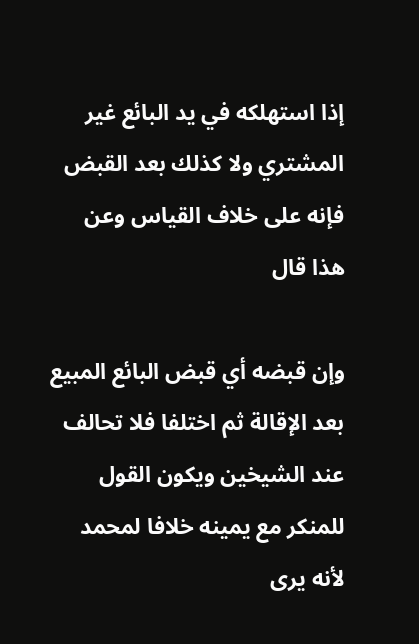إذا استهلكه في يد البائع غير المشتري ولا كذلك بعد القبض فإنه على خلاف القياس وعن هذا قال

وإن قبضه أي قبض البائع المبيع بعد الإقالة ثم اختلفا فلا تحالف عند الشيخين ويكون القول للمنكر مع يمينه خلافا لمحمد لأنه يرى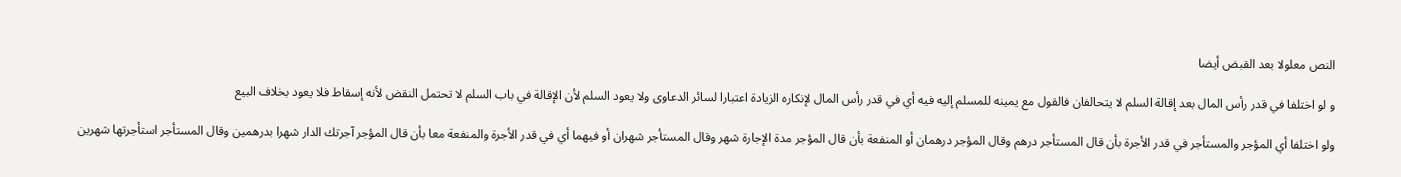النص معلولا بعد القبض أيضا

و لو اختلفا في قدر رأس المال بعد إقالة السلم لا يتحالفان فالقول مع يمينه للمسلم إليه فيه أي في قدر رأس المال لإنكاره الزيادة اعتبارا لسائر الدعاوى ولا يعود السلم لأن الإقالة في باب السلم لا تحتمل النقض لأنه إسقاط فلا يعود بخلاف البيع

ولو اختلفا أي المؤجر والمستأجر في قدر الأجرة بأن قال المستأجر درهم وقال المؤجر درهمان أو المنفعة بأن قال المؤجر مدة الإجارة شهر وقال المستأجر شهران أو فيهما أي في قدر الأجرة والمنفعة معا بأن قال المؤجر آجرتك الدار شهرا بدرهمين وقال المستأجر استأجرتها شهرين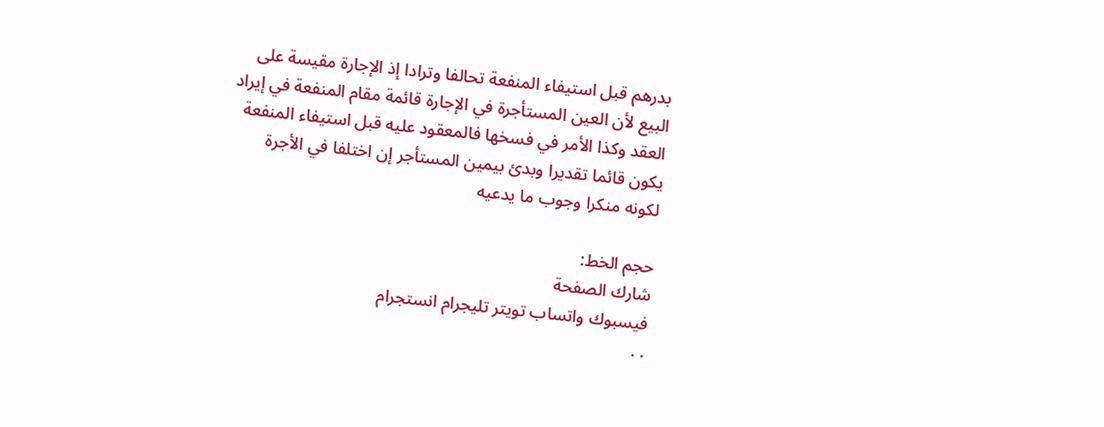بدرهم قبل استيفاء المنفعة تحالفا وترادا إذ الإجارة مقيسة على البيع لأن العين المستأجرة في الإجارة قائمة مقام المنفعة في إيراد العقد وكذا الأمر في فسخها فالمعقود عليه قبل استيفاء المنفعة يكون قائما تقديرا وبدئ بيمين المستأجر إن اختلفا في الأجرة لكونه منكرا وجوب ما يدعيه

حجم الخط:
شارك الصفحة
فيسبوك واتساب تويتر تليجرام انستجرام
. .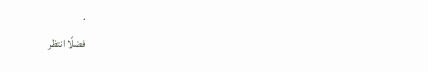.
فضلًا انتظر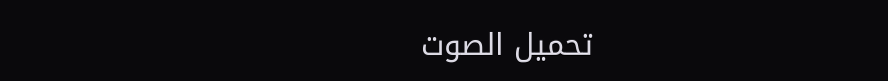تحميل الصوت